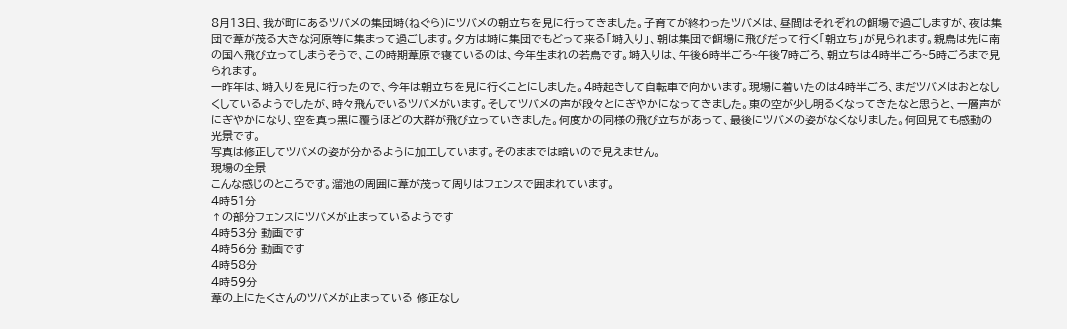8月13日、我が町にあるツバメの集団塒(ねぐら)にツバメの朝立ちを見に行ってきました。子育てが終わったツバメは、昼間はそれぞれの餌場で過ごしますが、夜は集団で葦が茂る大きな河原等に集まって過ごします。夕方は塒に集団でもどって来る「塒入り」、朝は集団で餌場に飛びだって行く「朝立ち」が見られます。親鳥は先に南の国へ飛び立ってしまうそうで、この時期葦原で寝ているのは、今年生まれの若鳥です。塒入りは、午後6時半ごろ~午後7時ごろ、朝立ちは4時半ごろ~5時ごろまで見られます。
一昨年は、塒入りを見に行ったので、今年は朝立ちを見に行くことにしました。4時起きして自転車で向かいます。現場に着いたのは4時半ごろ、まだツバメはおとなしくしているようでしたが、時々飛んでいるツバメがいます。そしてツバメの声が段々とにぎやかになってきました。東の空が少し明るくなってきたなと思うと、一層声がにぎやかになり、空を真っ黒に覆うほどの大群が飛び立っていきました。何度かの同様の飛び立ちがあって、最後にツバメの姿がなくなりました。何回見ても感動の光景です。
写真は修正してツバメの姿が分かるように加工しています。そのままでは暗いので見えません。
現場の全景
こんな感じのところです。溜池の周囲に葦が茂って周りはフェンスで囲まれています。
4時51分
↑の部分フェンスにツバメが止まっているようです
4時53分 動画です
4時56分 動画です
4時58分
4時59分
葦の上にたくさんのツバメが止まっている 修正なし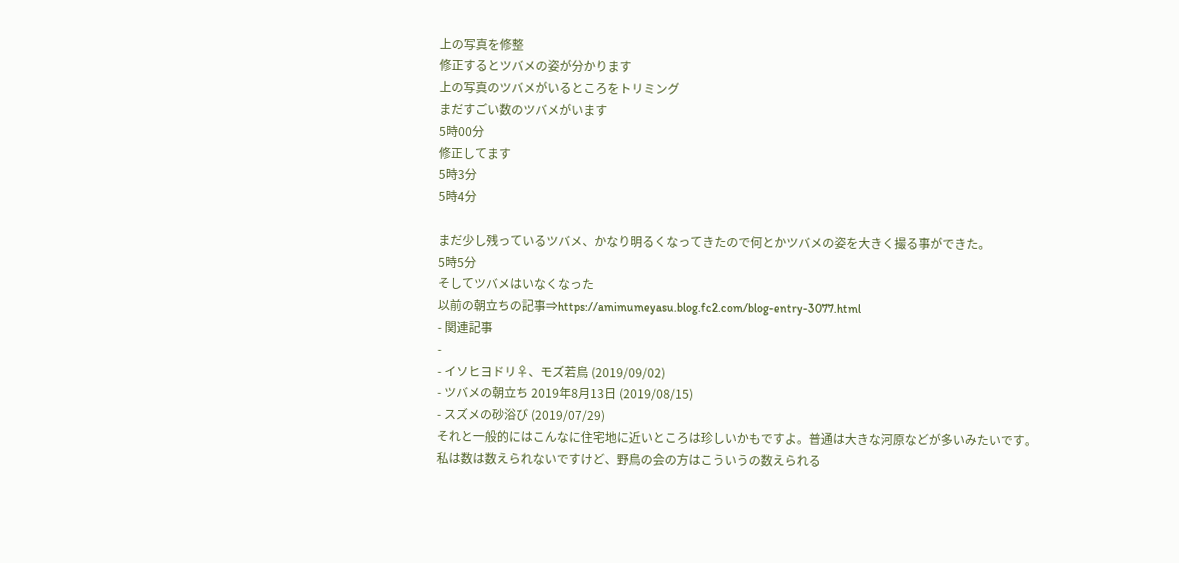上の写真を修整
修正するとツバメの姿が分かります
上の写真のツバメがいるところをトリミング
まだすごい数のツバメがいます
5時00分
修正してます
5時3分
5時4分

まだ少し残っているツバメ、かなり明るくなってきたので何とかツバメの姿を大きく撮る事ができた。
5時5分
そしてツバメはいなくなった
以前の朝立ちの記事⇒https://amimumeyasu.blog.fc2.com/blog-entry-3077.html
- 関連記事
-
- イソヒヨドリ♀、モズ若鳥 (2019/09/02)
- ツバメの朝立ち 2019年8月13日 (2019/08/15)
- スズメの砂浴び (2019/07/29)
それと一般的にはこんなに住宅地に近いところは珍しいかもですよ。普通は大きな河原などが多いみたいです。
私は数は数えられないですけど、野鳥の会の方はこういうの数えられる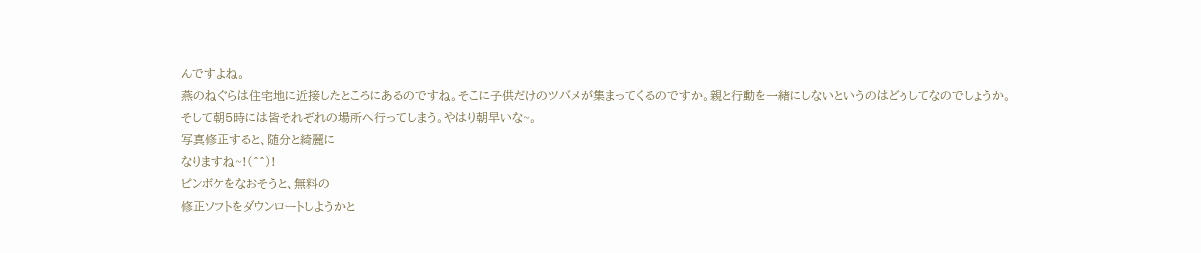んですよね。
燕のねぐらは住宅地に近接したところにあるのですね。そこに子供だけのツバメが集まってくるのですか。親と行動を一緒にしないというのはどぅしてなのでしょうか。
そして朝5時には皆それぞれの場所へ行ってしまう。やはり朝早いな~。
写真修正すると、随分と綺麗に
なりますね~!(^^)!
ピンボケをなおそうと、無料の
修正ソフトをダウンロートしようかと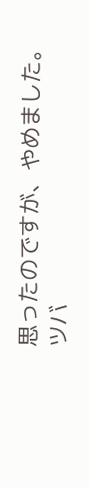思ったのですが、やめました。
ツバ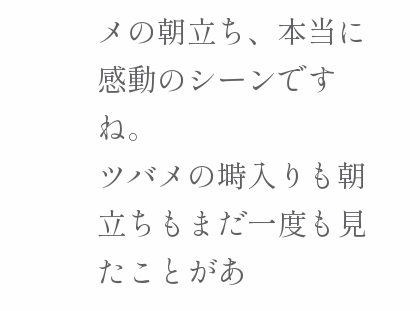メの朝立ち、本当に感動のシーンですね。
ツバメの塒入りも朝立ちもまだ一度も見たことがあ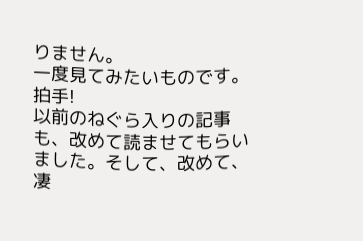りません。
一度見てみたいものです。
拍手!
以前のねぐら入りの記事も、改めて読ませてもらいました。そして、改めて、凄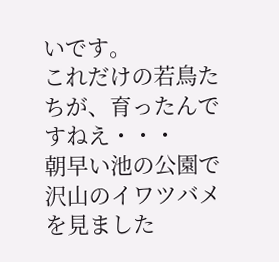いです。
これだけの若鳥たちが、育ったんですねえ・・・
朝早い池の公園で沢山のイワツバメを見ました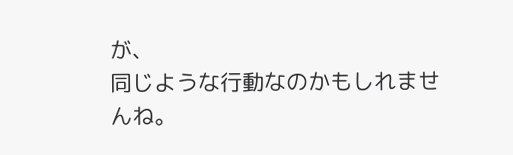が、
同じような行動なのかもしれませんね。